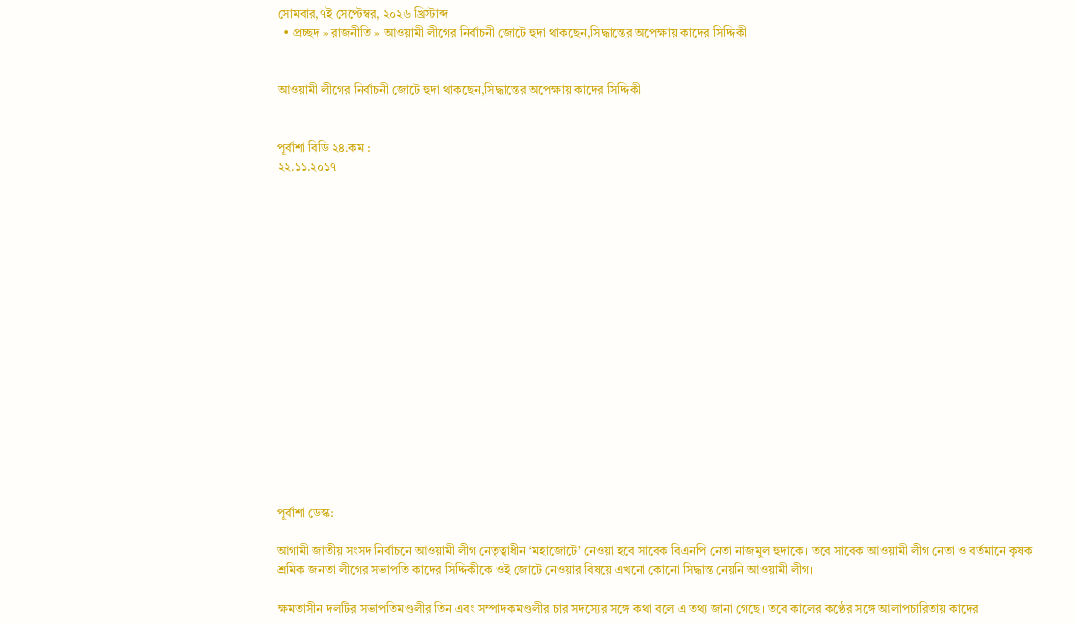সোমবার,৭ই সেপ্টেম্বর, ২০২৬ খ্রিস্টাব্দ
  • প্রচ্ছদ » রাজনীতি » আওয়ামী লীগের নির্বাচনী জোটে হুদা থাকছেন,সিদ্ধান্তের অপেক্ষায় কাদের সিদ্দিকী


আওয়ামী লীগের নির্বাচনী জোটে হুদা থাকছেন,সিদ্ধান্তের অপেক্ষায় কাদের সিদ্দিকী


পূর্বাশা বিডি ২৪.কম :
২২.১১.২০১৭

















পূর্বাশা ডেস্ক:

আগামী জাতীয় সংসদ নির্বাচনে আওয়ামী লীগ নেতৃত্বাধীন ‘মহাজোটে’ নেওয়া হবে সাবেক বিএনপি নেতা নাজমুল হুদাকে। তবে সাবেক আওয়ামী লীগ নেতা ও বর্তমানে কৃষক শ্রমিক জনতা লীগের সভাপতি কাদের সিদ্দিকীকে ওই জোটে নেওয়ার বিষয়ে এখনো কোনো সিদ্ধান্ত নেয়নি আওয়ামী লীগ।

ক্ষমতাসীন দলটির সভাপতিমণ্ডলীর তিন এবং সম্পাদকমণ্ডলীর চার সদস্যের সঙ্গে কথা বলে এ তথ্য জানা গেছে। তবে কালের কণ্ঠের সঙ্গে আলাপচারিতায় কাদের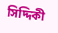সিদ্দিকী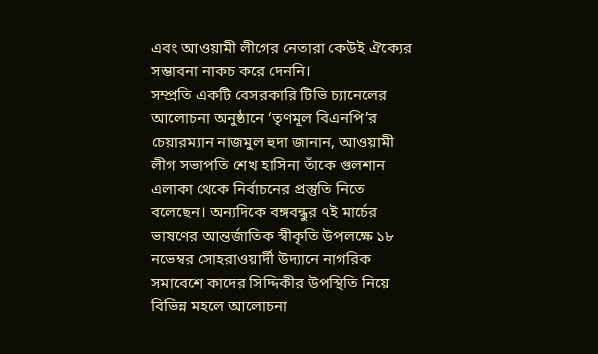এবং আওয়ামী লীগের নেতারা কেউই ঐক্যের সম্ভাবনা নাকচ করে দেননি।
সম্প্রতি একটি বেসরকারি টিভি চ্যানেলের আলোচনা অনুষ্ঠানে ‘তৃণমূল বিএনপি’র চেয়ারম্যান নাজমুল হুদা জানান, আওয়ামী লীগ সভাপতি শেখ হাসিনা তাঁকে গুলশান এলাকা থেকে নির্বাচনের প্রস্তুতি নিতে বলেছেন। অন্যদিকে বঙ্গবন্ধুর ৭ই মার্চের ভাষণের আন্তর্জাতিক স্বীকৃতি উপলক্ষে ১৮ নভেম্বর সোহরাওয়ার্দী উদ্যানে নাগরিক সমাবেশে কাদের সিদ্দিকীর উপস্থিতি নিয়ে বিভিন্ন মহলে আলোচনা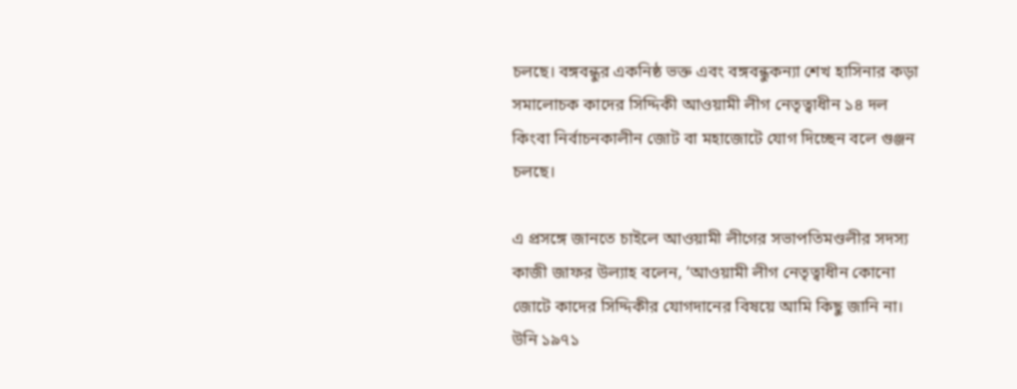চলছে। বঙ্গবন্ধুর একনিষ্ঠ ভক্ত এবং বঙ্গবন্ধুকন্যা শেখ হাসিনার কড়া সমালোচক কাদের সিদ্দিকী আওয়ামী লীগ নেতৃত্বাধীন ১৪ দল কিংবা নির্বাচনকালীন জোট বা মহাজোটে যোগ দিচ্ছেন বলে গুঞ্জন চলছে।

এ প্রসঙ্গে জানতে চাইলে আওয়ামী লীগের সভাপতিমণ্ডলীর সদস্য কাজী জাফর উল্যাহ বলেন, ‘আওয়ামী লীগ নেতৃত্বাধীন কোনো জোটে কাদের সিদ্দিকীর যোগদানের বিষয়ে আমি কিছু জানি না। উনি ১৯৭১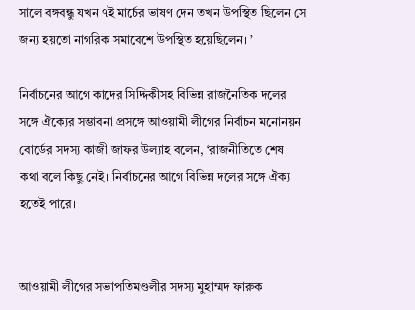সালে বঙ্গবন্ধু যখন ৭ই মার্চের ভাষণ দেন তখন উপস্থিত ছিলেন সে জন্য হয়তো নাগরিক সমাবেশে উপস্থিত হয়েছিলেন। ’

নির্বাচনের আগে কাদের সিদ্দিকীসহ বিভিন্ন রাজনৈতিক দলের সঙ্গে ঐক্যের সম্ভাবনা প্রসঙ্গে আওয়ামী লীগের নির্বাচন মনোনয়ন বোর্ডের সদস্য কাজী জাফর উল্যাহ বলেন, ‘রাজনীতিতে শেষ কথা বলে কিছু নেই। নির্বাচনের আগে বিভিন্ন দলের সঙ্গে ঐক্য হতেই পারে।


আওয়ামী লীগের সভাপতিমণ্ডলীর সদস্য মুহাম্মদ ফারুক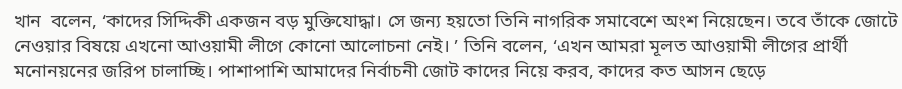খান  বলেন, ‘কাদের সিদ্দিকী একজন বড় মুক্তিযোদ্ধা। সে জন্য হয়তো তিনি নাগরিক সমাবেশে অংশ নিয়েছেন। তবে তাঁকে জোটে নেওয়ার বিষয়ে এখনো আওয়ামী লীগে কোনো আলোচনা নেই। ’ তিনি বলেন, ‘এখন আমরা মূলত আওয়ামী লীগের প্রার্থী মনোনয়নের জরিপ চালাচ্ছি। পাশাপাশি আমাদের নির্বাচনী জোট কাদের নিয়ে করব, কাদের কত আসন ছেড়ে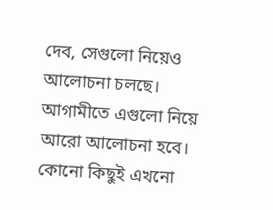দেব, সেগুলো নিয়েও আলোচনা চলছে। আগামীতে এগুলো নিয়ে আরো আলোচনা হবে। কোনো কিছুই এখনো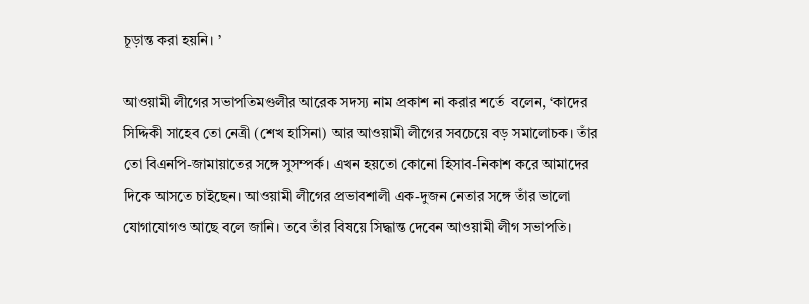চূড়ান্ত করা হয়নি। ’

আওয়ামী লীগের সভাপতিমণ্ডলীর আরেক সদস্য নাম প্রকাশ না করার শর্তে  বলেন, ‘কাদের সিদ্দিকী সাহেব তো নেত্রী (শেখ হাসিনা) আর আওয়ামী লীগের সবচেয়ে বড় সমালোচক। তাঁর তো বিএনপি-জামায়াতের সঙ্গে সুসম্পর্ক। এখন হয়তো কোনো হিসাব-নিকাশ করে আমাদের দিকে আসতে চাইছেন। আওয়ামী লীগের প্রভাবশালী এক-দুজন নেতার সঙ্গে তাঁর ভালো যোগাযোগও আছে বলে জানি। তবে তাঁর বিষয়ে সিদ্ধান্ত দেবেন আওয়ামী লীগ সভাপতি।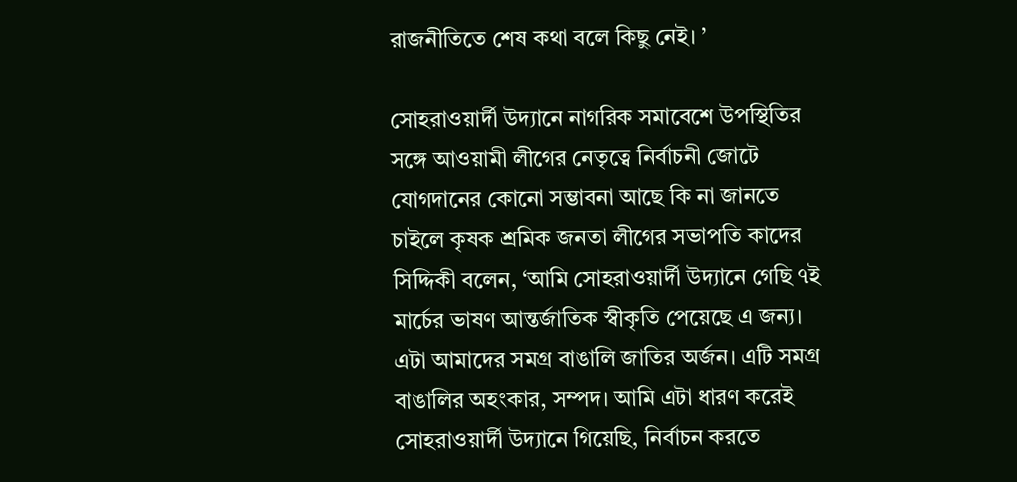রাজনীতিতে শেষ কথা বলে কিছু নেই। ’

সোহরাওয়ার্দী উদ্যানে নাগরিক সমাবেশে উপস্থিতির সঙ্গে আওয়ামী লীগের নেতৃত্বে নির্বাচনী জোটে যোগদানের কোনো সম্ভাবনা আছে কি না জানতে চাইলে কৃষক শ্রমিক জনতা লীগের সভাপতি কাদের সিদ্দিকী বলেন, ‘আমি সোহরাওয়ার্দী উদ্যানে গেছি ৭ই মার্চের ভাষণ আন্তর্জাতিক স্বীকৃতি পেয়েছে এ জন্য। এটা আমাদের সমগ্র বাঙালি জাতির অর্জন। এটি সমগ্র বাঙালির অহংকার, সম্পদ। আমি এটা ধারণ করেই সোহরাওয়ার্দী উদ্যানে গিয়েছি, নির্বাচন করতে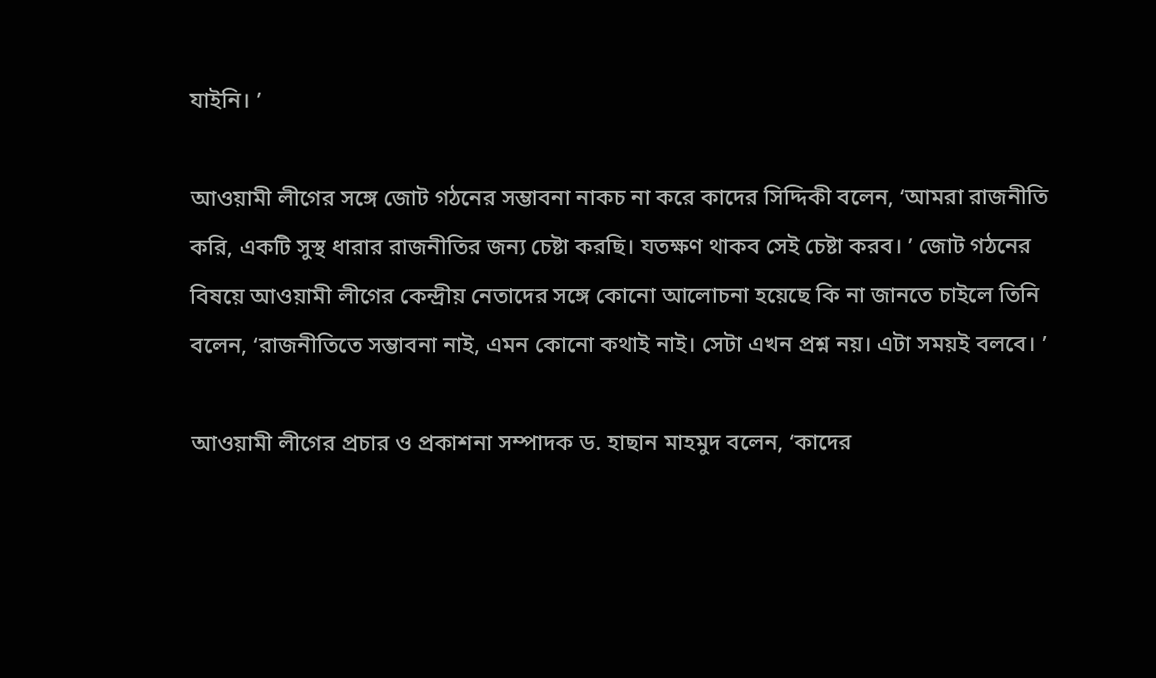যাইনি। ’

আওয়ামী লীগের সঙ্গে জোট গঠনের সম্ভাবনা নাকচ না করে কাদের সিদ্দিকী বলেন, ‘আমরা রাজনীতি করি, একটি সুস্থ ধারার রাজনীতির জন্য চেষ্টা করছি। যতক্ষণ থাকব সেই চেষ্টা করব। ’ জোট গঠনের বিষয়ে আওয়ামী লীগের কেন্দ্রীয় নেতাদের সঙ্গে কোনো আলোচনা হয়েছে কি না জানতে চাইলে তিনি বলেন, ‘রাজনীতিতে সম্ভাবনা নাই, এমন কোনো কথাই নাই। সেটা এখন প্রশ্ন নয়। এটা সময়ই বলবে। ’

আওয়ামী লীগের প্রচার ও প্রকাশনা সম্পাদক ড. হাছান মাহমুদ বলেন, ‘কাদের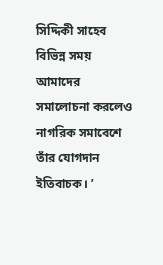সিদ্দিকী সাহেব বিভিন্ন সময় আমাদের সমালোচনা করলেও নাগরিক সমাবেশে তাঁর যোগদান ইতিবাচক। ’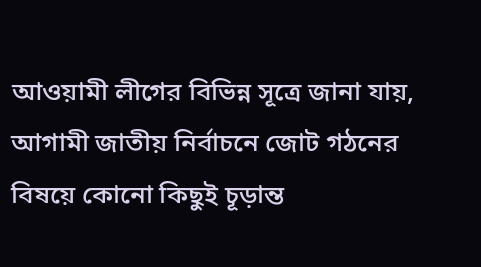আওয়ামী লীগের বিভিন্ন সূত্রে জানা যায়, আগামী জাতীয় নির্বাচনে জোট গঠনের বিষয়ে কোনো কিছুই চূড়ান্ত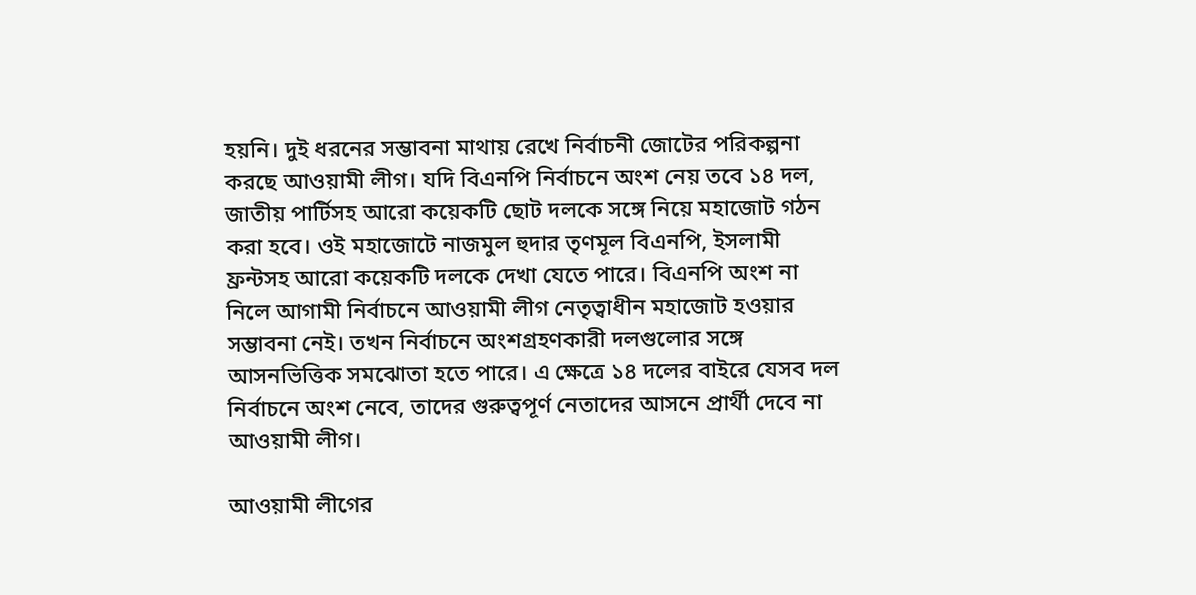হয়নি। দুই ধরনের সম্ভাবনা মাথায় রেখে নির্বাচনী জোটের পরিকল্পনা করছে আওয়ামী লীগ। যদি বিএনপি নির্বাচনে অংশ নেয় তবে ১৪ দল, জাতীয় পার্টিসহ আরো কয়েকটি ছোট দলকে সঙ্গে নিয়ে মহাজোট গঠন করা হবে। ওই মহাজোটে নাজমুল হুদার তৃণমূল বিএনপি, ইসলামী ফ্রন্টসহ আরো কয়েকটি দলকে দেখা যেতে পারে। বিএনপি অংশ না নিলে আগামী নির্বাচনে আওয়ামী লীগ নেতৃত্বাধীন মহাজোট হওয়ার সম্ভাবনা নেই। তখন নির্বাচনে অংশগ্রহণকারী দলগুলোর সঙ্গে আসনভিত্তিক সমঝোতা হতে পারে। এ ক্ষেত্রে ১৪ দলের বাইরে যেসব দল নির্বাচনে অংশ নেবে, তাদের গুরুত্বপূর্ণ নেতাদের আসনে প্রার্থী দেবে না আওয়ামী লীগ।

আওয়ামী লীগের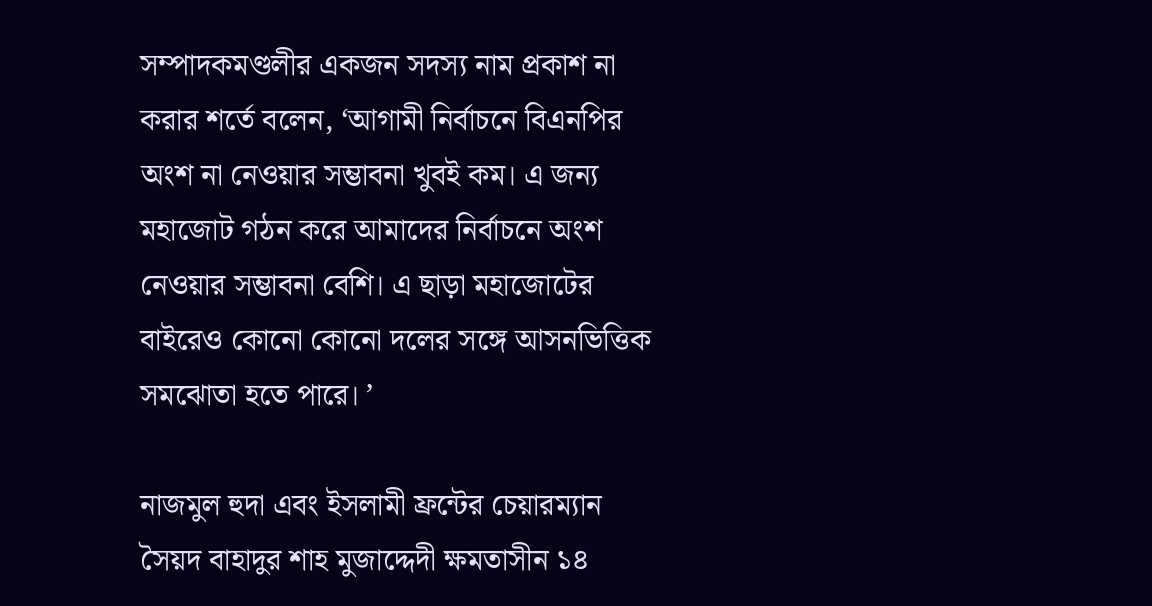সম্পাদকমণ্ডলীর একজন সদস্য নাম প্রকাশ না করার শর্তে বলেন, ‘আগামী নির্বাচনে বিএনপির অংশ না নেওয়ার সম্ভাবনা খুবই কম। এ জন্য মহাজোট গঠন করে আমাদের নির্বাচনে অংশ নেওয়ার সম্ভাবনা বেশি। এ ছাড়া মহাজোটের বাইরেও কোনো কোনো দলের সঙ্গে আসনভিত্তিক সমঝোতা হতে পারে। ’

নাজমুল হুদা এবং ইসলামী ফ্রন্টের চেয়ারম্যান সৈয়দ বাহাদুর শাহ মুজাদ্দেদী ক্ষমতাসীন ১৪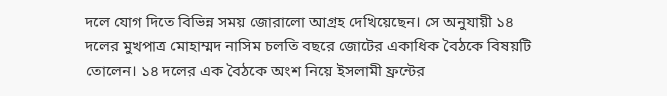দলে যোগ দিতে বিভিন্ন সময় জোরালো আগ্রহ দেখিয়েছেন। সে অনুযায়ী ১৪ দলের মুখপাত্র মোহাম্মদ নাসিম চলতি বছরে জোটের একাধিক বৈঠকে বিষয়টি তোলেন। ১৪ দলের এক বৈঠকে অংশ নিয়ে ইসলামী ফ্রন্টের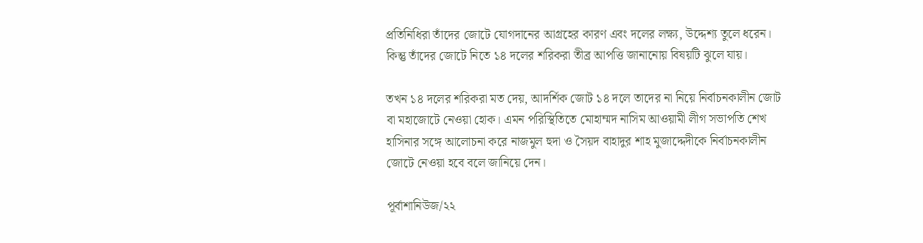প্রতিনিধিরা তাঁদের জোটে যোগদানের আগ্রহের কারণ এবং দলের লক্ষ্য, উদ্দেশ্য তুলে ধরেন। কিন্তু তাঁদের জোটে নিতে ১৪ দলের শরিকরা তীব্র আপত্তি জানানোয় বিষয়টি ঝুলে যায়।

তখন ১৪ দলের শরিকরা মত দেয়, আদর্শিক জোট ১৪ দলে তাদের না নিয়ে নির্বাচনকালীন জোট বা মহাজোটে নেওয়া হোক। এমন পরিস্থিতিতে মোহাম্মদ নাসিম আওয়ামী লীগ সভাপতি শেখ হাসিনার সঙ্গে আলোচনা করে নাজমুল হুদা ও সৈয়দ বাহাদুর শাহ মুজাদ্দেদীকে নির্বাচনকালীন জোটে নেওয়া হবে বলে জানিয়ে দেন।

পূর্বাশানিউজ/২২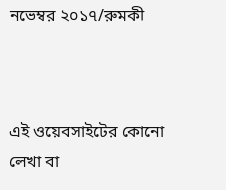নভেম্বর ২০১৭/রুমকী



এই ওয়েবসাইটের কোনো লেখা বা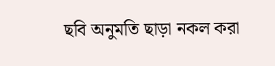ছবি অনুমতি ছাড়া নকল করা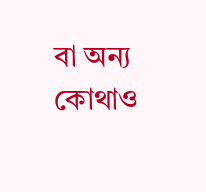বা অন্য কোথাও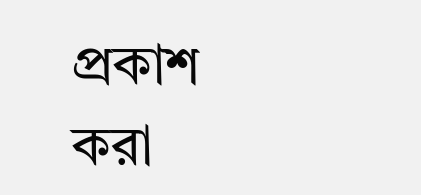প্রকাশ করা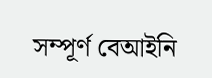সম্পূর্ণ বেআইনি